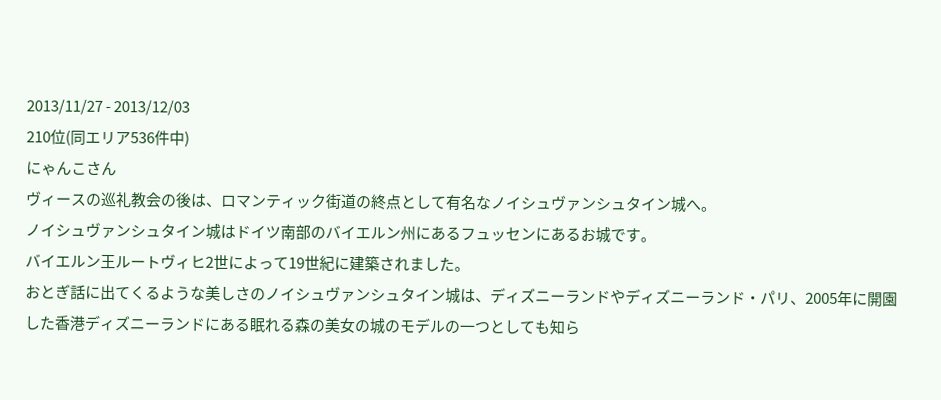2013/11/27 - 2013/12/03
210位(同エリア536件中)
にゃんこさん
ヴィースの巡礼教会の後は、ロマンティック街道の終点として有名なノイシュヴァンシュタイン城へ。
ノイシュヴァンシュタイン城はドイツ南部のバイエルン州にあるフュッセンにあるお城です。
バイエルン王ルートヴィヒ2世によって19世紀に建築されました。
おとぎ話に出てくるような美しさのノイシュヴァンシュタイン城は、ディズニーランドやディズニーランド・パリ、2005年に開園した香港ディズニーランドにある眠れる森の美女の城のモデルの一つとしても知ら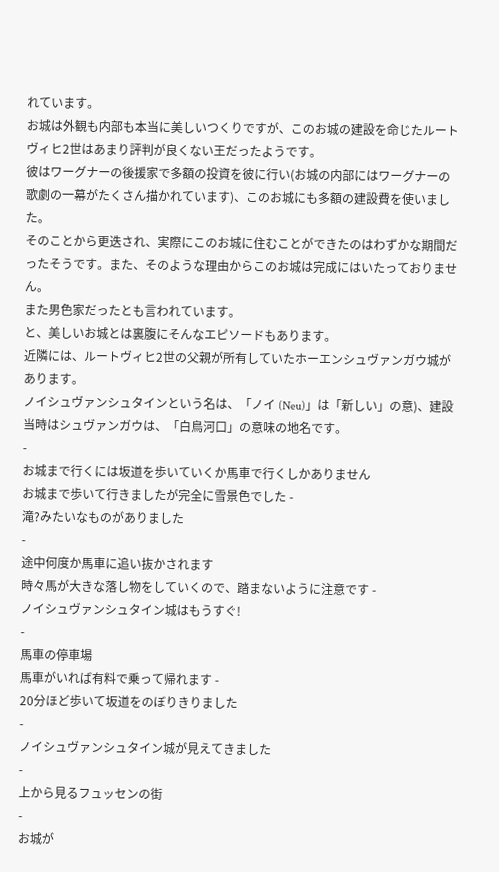れています。
お城は外観も内部も本当に美しいつくりですが、このお城の建設を命じたルートヴィヒ2世はあまり評判が良くない王だったようです。
彼はワーグナーの後援家で多額の投資を彼に行い(お城の内部にはワーグナーの歌劇の一幕がたくさん描かれています)、このお城にも多額の建設費を使いました。
そのことから更迭され、実際にこのお城に住むことができたのはわずかな期間だったそうです。また、そのような理由からこのお城は完成にはいたっておりません。
また男色家だったとも言われています。
と、美しいお城とは裏腹にそんなエピソードもあります。
近隣には、ルートヴィヒ2世の父親が所有していたホーエンシュヴァンガウ城があります。
ノイシュヴァンシュタインという名は、「ノイ (Neu)」は「新しい」の意)、建設当時はシュヴァンガウは、「白鳥河口」の意味の地名です。
-
お城まで行くには坂道を歩いていくか馬車で行くしかありません
お城まで歩いて行きましたが完全に雪景色でした -
滝?みたいなものがありました
-
途中何度か馬車に追い抜かされます
時々馬が大きな落し物をしていくので、踏まないように注意です -
ノイシュヴァンシュタイン城はもうすぐ!
-
馬車の停車場
馬車がいれば有料で乗って帰れます -
20分ほど歩いて坂道をのぼりきりました
-
ノイシュヴァンシュタイン城が見えてきました
-
上から見るフュッセンの街
-
お城が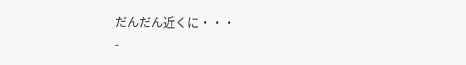だんだん近くに・・・
-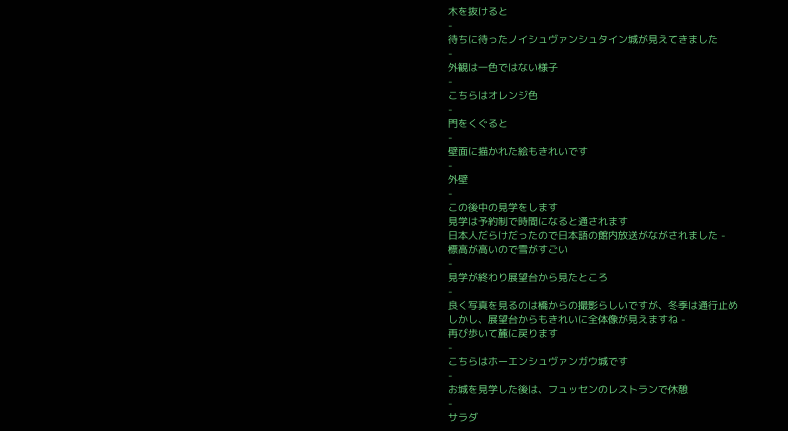木を抜けると
-
待ちに待ったノイシュヴァンシュタイン城が見えてきました
-
外観は一色ではない様子
-
こちらはオレンジ色
-
門をくぐると
-
壁面に描かれた絵もきれいです
-
外壁
-
この後中の見学をします
見学は予約制で時間になると通されます
日本人だらけだったので日本語の館内放送がながされました -
標高が高いので雪がすごい
-
見学が終わり展望台から見たところ
-
良く写真を見るのは橋からの撮影らしいですが、冬季は通行止め
しかし、展望台からもきれいに全体像が見えますね -
再び歩いて麓に戻ります
-
こちらはホーエンシュヴァンガウ城です
-
お城を見学した後は、フュッセンのレストランで休憩
-
サラダ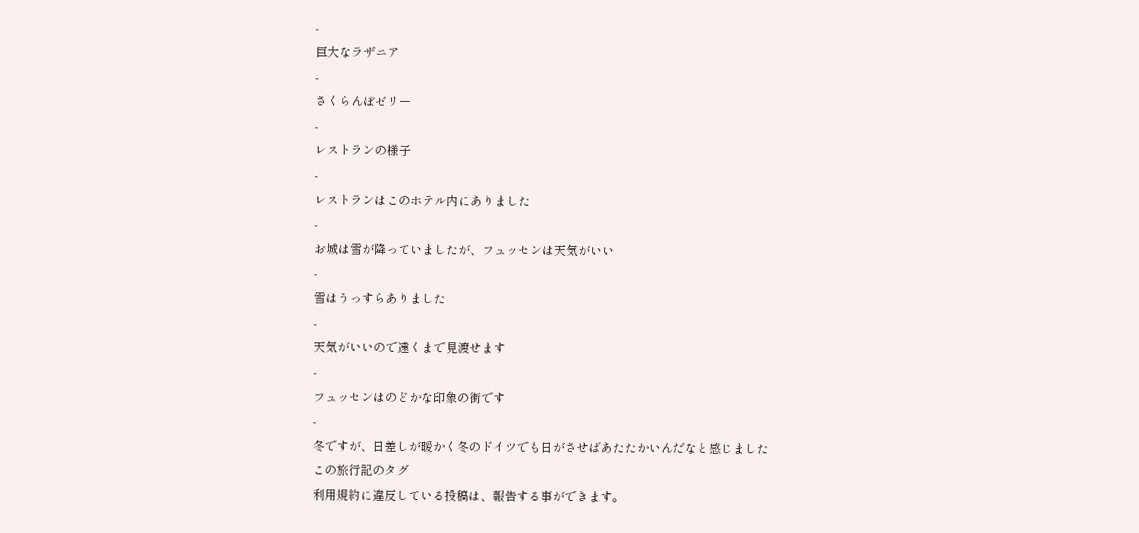-
巨大なラザニア
-
さくらんぼゼリー
-
レストランの様子
-
レストランはこのホテル内にありました
-
お城は雪が降っていましたが、フュッセンは天気がいい
-
雪はうっすらありました
-
天気がいいので遠くまで見渡せます
-
フュッセンはのどかな印象の街です
-
冬ですが、日差しが暖かく冬のドイツでも日がさせばあたたかいんだなと感じました
この旅行記のタグ
利用規約に違反している投稿は、報告する事ができます。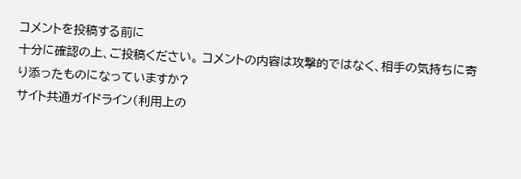コメントを投稿する前に
十分に確認の上、ご投稿ください。 コメントの内容は攻撃的ではなく、相手の気持ちに寄り添ったものになっていますか?
サイト共通ガイドライン(利用上の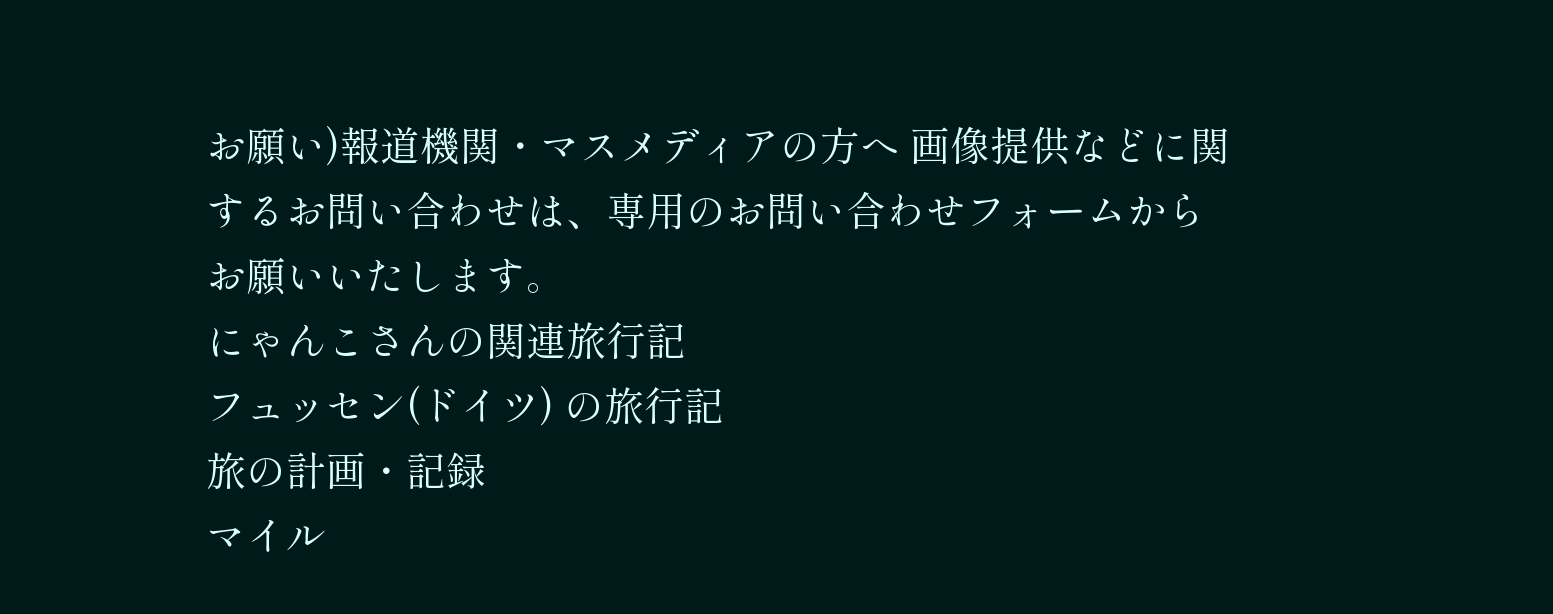お願い)報道機関・マスメディアの方へ 画像提供などに関するお問い合わせは、専用のお問い合わせフォームからお願いいたします。
にゃんこさんの関連旅行記
フュッセン(ドイツ) の旅行記
旅の計画・記録
マイル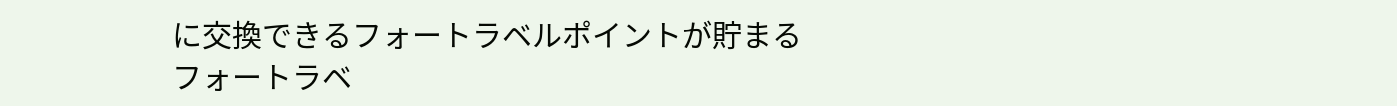に交換できるフォートラベルポイントが貯まる
フォートラベ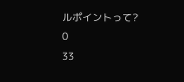ルポイントって?
0
33